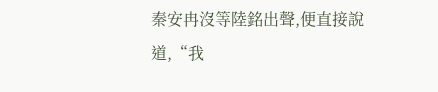秦安冉沒等陸銘出聲,便直接說道,“我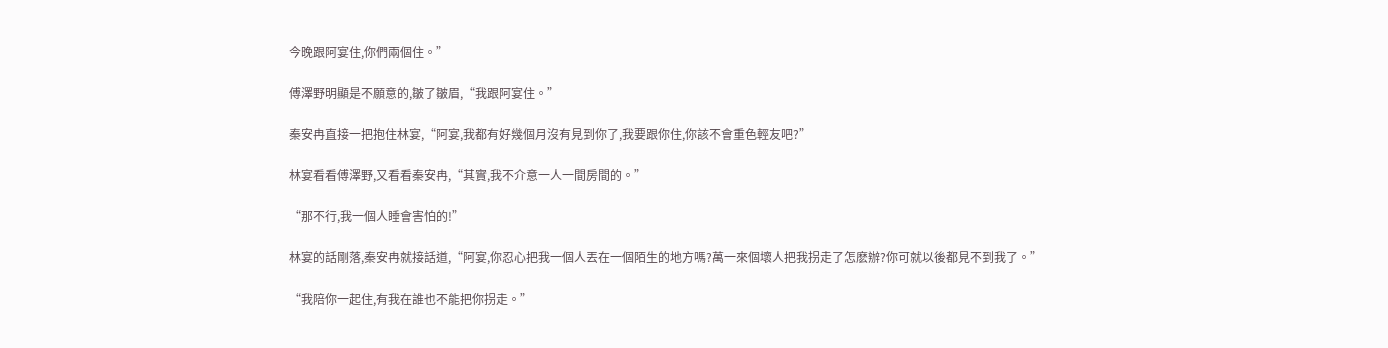今晚跟阿宴住,你們兩個住。”

傅澤野明顯是不願意的,皺了皺眉,“我跟阿宴住。”

秦安冉直接一把抱住林宴,“阿宴,我都有好幾個月沒有見到你了,我要跟你住,你該不會重色輕友吧?”

林宴看看傅澤野,又看看秦安冉,“其實,我不介意一人一間房間的。”

“那不行,我一個人睡會害怕的!”

林宴的話剛落,秦安冉就接話道,“阿宴,你忍心把我一個人丟在一個陌生的地方嗎?萬一來個壞人把我拐走了怎麽辦?你可就以後都見不到我了。”

“我陪你一起住,有我在誰也不能把你拐走。”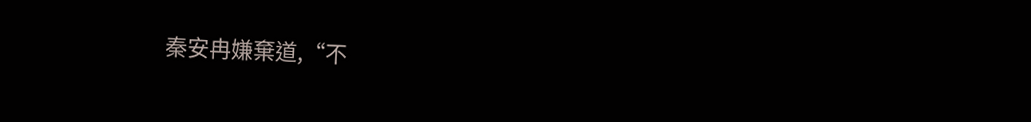秦安冉嫌棄道,“不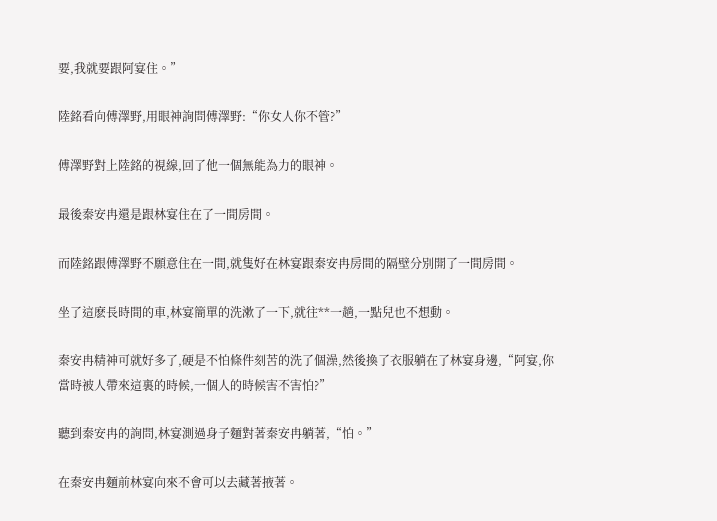要,我就要跟阿宴住。”

陸銘看向傅澤野,用眼神詢問傅澤野:“你女人你不管?”

傅澤野對上陸銘的視線,回了他一個無能為力的眼神。

最後秦安冉還是跟林宴住在了一間房間。

而陸銘跟傅澤野不願意住在一間,就隻好在林宴跟秦安冉房間的隔壁分別開了一間房間。

坐了這麽長時間的車,林宴簡單的洗漱了一下,就往**一趟,一點兒也不想動。

秦安冉精神可就好多了,硬是不怕條件刻苦的洗了個澡,然後換了衣服躺在了林宴身邊,“阿宴,你當時被人帶來這裏的時候,一個人的時候害不害怕?”

聽到秦安冉的詢問,林宴測過身子麵對著秦安冉躺著,“怕。”

在秦安冉麵前林宴向來不會可以去藏著掖著。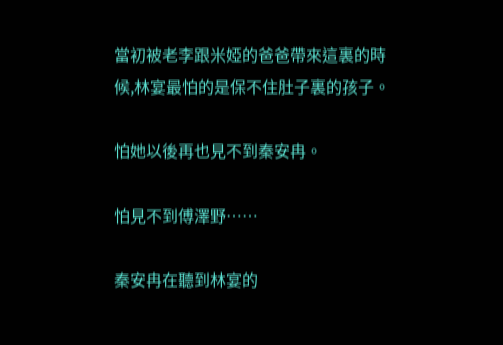當初被老李跟米婭的爸爸帶來這裏的時候,林宴最怕的是保不住肚子裏的孩子。

怕她以後再也見不到秦安冉。

怕見不到傅澤野……

秦安冉在聽到林宴的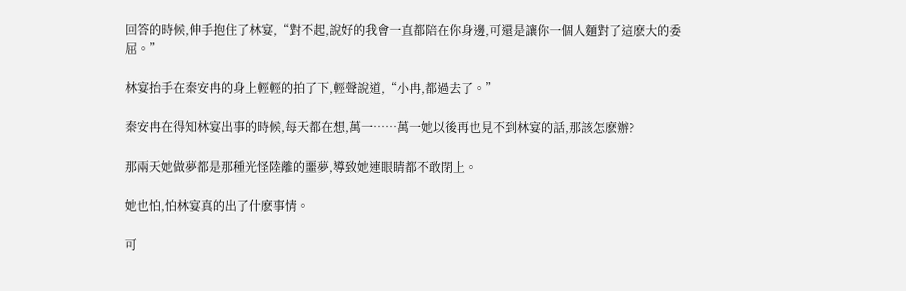回答的時候,伸手抱住了林宴,“對不起,說好的我會一直都陪在你身邊,可還是讓你一個人麵對了這麽大的委屈。”

林宴抬手在秦安冉的身上輕輕的拍了下,輕聲說道,“小冉,都過去了。”

秦安冉在得知林宴出事的時候,每天都在想,萬一……萬一她以後再也見不到林宴的話,那該怎麽辦?

那兩天她做夢都是那種光怪陸離的噩夢,導致她連眼睛都不敢閉上。

她也怕,怕林宴真的出了什麽事情。

可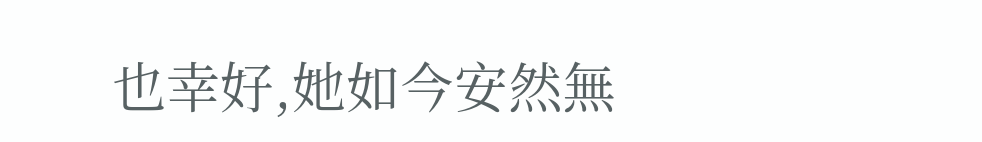也幸好,她如今安然無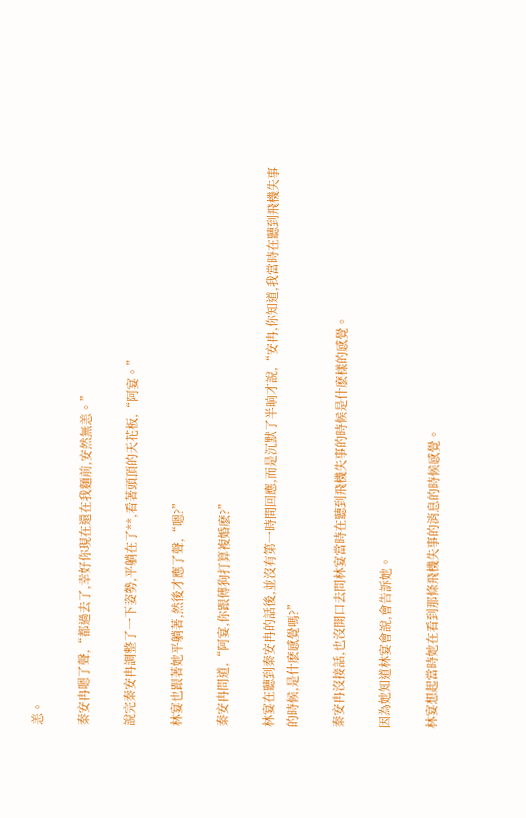恙。

秦安冉嗯了聲,“都過去了,幸好你現在還在我麵前,安然無恙。”

說完秦安冉調整了一下姿勢,平躺在了**,看著頭頂的天花板,“阿宴。”

林宴也跟著她平躺著,然後才應了聲,“嗯?”

秦安冉問道,“阿宴,你跟傅狗打算複婚麽?”

林宴在聽到秦安冉的話後,並沒有第一時間回應,而是沉默了半晌才說,“安冉,你知道,我當時在聽到飛機失事的時候,是什麽感覺嗎?”

秦安冉沒接話,也沒開口去問林宴當時在聽到飛機失事的時候是什麽樣的感覺。

因為她知道林宴會說,會告訴她。

林宴想起當時她在看到那條飛機失事的消息的時候感覺。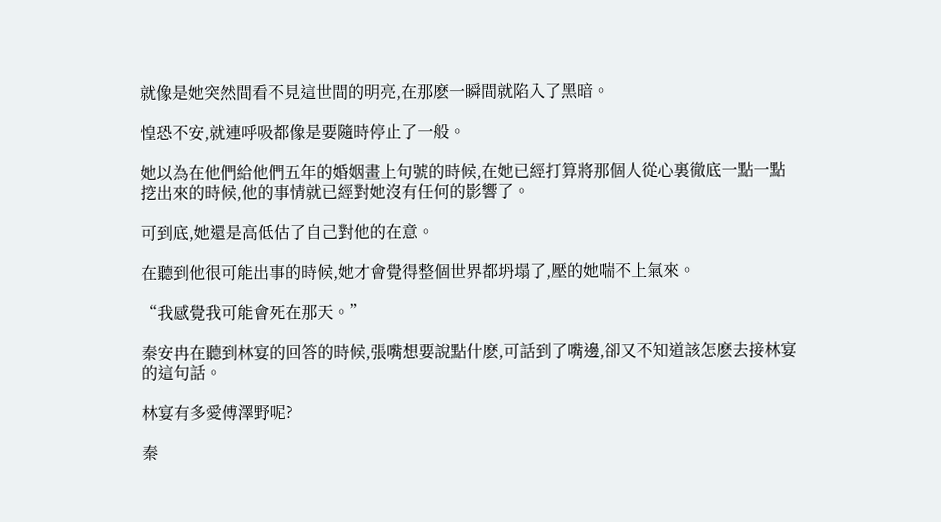就像是她突然間看不見這世間的明亮,在那麽一瞬間就陷入了黑暗。

惶恐不安,就連呼吸都像是要隨時停止了一般。

她以為在他們給他們五年的婚姻畫上句號的時候,在她已經打算將那個人從心裏徹底一點一點挖出來的時候,他的事情就已經對她沒有任何的影響了。

可到底,她還是高低估了自己對他的在意。

在聽到他很可能出事的時候,她才會覺得整個世界都坍塌了,壓的她喘不上氣來。

“我感覺我可能會死在那天。”

秦安冉在聽到林宴的回答的時候,張嘴想要說點什麽,可話到了嘴邊,卻又不知道該怎麽去接林宴的這句話。

林宴有多愛傅澤野呢?

秦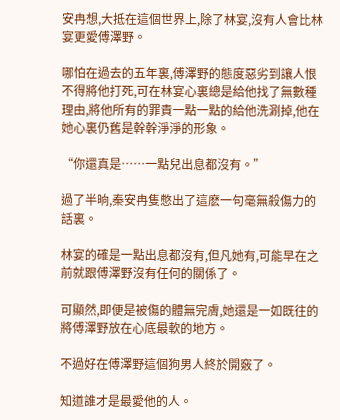安冉想,大抵在這個世界上,除了林宴,沒有人會比林宴更愛傅澤野。

哪怕在過去的五年裏,傅澤野的態度惡劣到讓人恨不得將他打死,可在林宴心裏總是給他找了無數種理由,將他所有的罪責一點一點的給他洗涮掉,他在她心裏仍舊是幹幹淨淨的形象。

“你還真是……一點兒出息都沒有。”

過了半晌,秦安冉隻憋出了這麽一句毫無殺傷力的話裏。

林宴的確是一點出息都沒有,但凡她有,可能早在之前就跟傅澤野沒有任何的關係了。

可顯然,即便是被傷的體無完膚,她還是一如既往的將傅澤野放在心底最軟的地方。

不過好在傅澤野這個狗男人終於開竅了。

知道誰才是最愛他的人。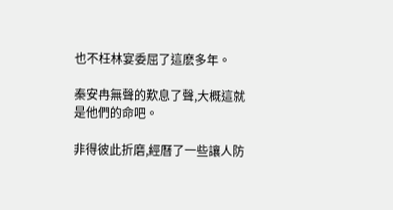也不枉林宴委屈了這麽多年。

秦安冉無聲的歎息了聲,大概這就是他們的命吧。

非得彼此折磨,經曆了一些讓人防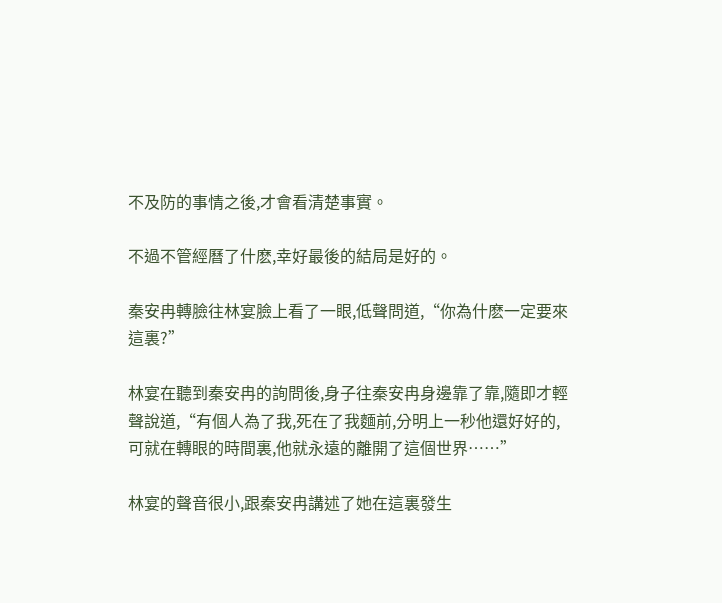不及防的事情之後,才會看清楚事實。

不過不管經曆了什麽,幸好最後的結局是好的。

秦安冉轉臉往林宴臉上看了一眼,低聲問道,“你為什麽一定要來這裏?”

林宴在聽到秦安冉的詢問後,身子往秦安冉身邊靠了靠,隨即才輕聲說道,“有個人為了我,死在了我麵前,分明上一秒他還好好的,可就在轉眼的時間裏,他就永遠的離開了這個世界……”

林宴的聲音很小,跟秦安冉講述了她在這裏發生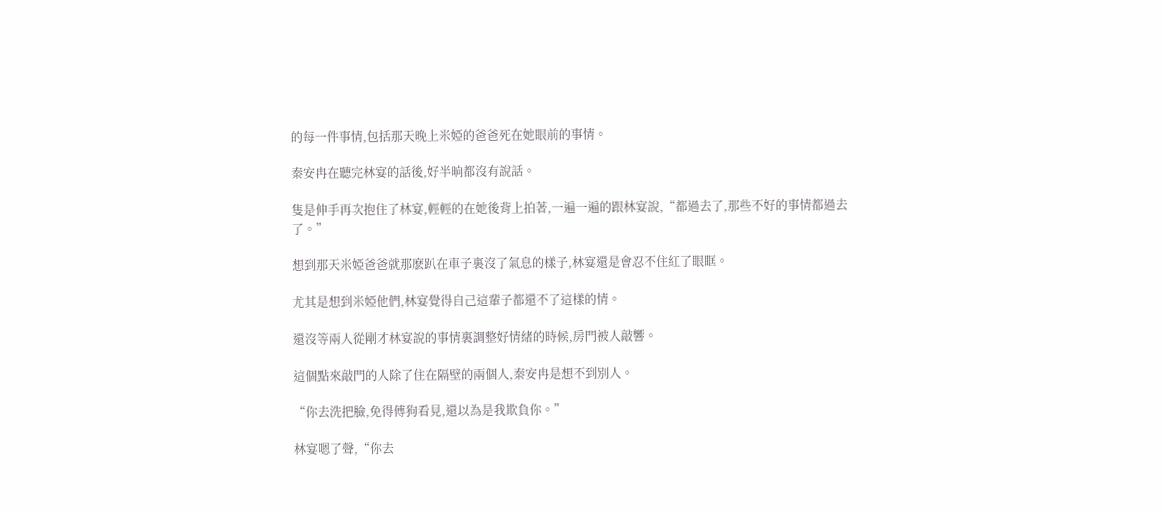的每一件事情,包括那天晚上米婭的爸爸死在她眼前的事情。

秦安冉在聽完林宴的話後,好半晌都沒有說話。

隻是伸手再次抱住了林宴,輕輕的在她後背上拍著,一遍一遍的跟林宴說,“都過去了,那些不好的事情都過去了。”

想到那天米婭爸爸就那麽趴在車子裏沒了氣息的樣子,林宴還是會忍不住紅了眼眶。

尤其是想到米婭他們,林宴覺得自己這輩子都還不了這樣的情。

還沒等兩人從剛才林宴說的事情裏調整好情緒的時候,房門被人敲響。

這個點來敲門的人除了住在隔壁的兩個人,秦安冉是想不到別人。

“你去洗把臉,免得傅狗看見,還以為是我欺負你。”

林宴嗯了聲,“你去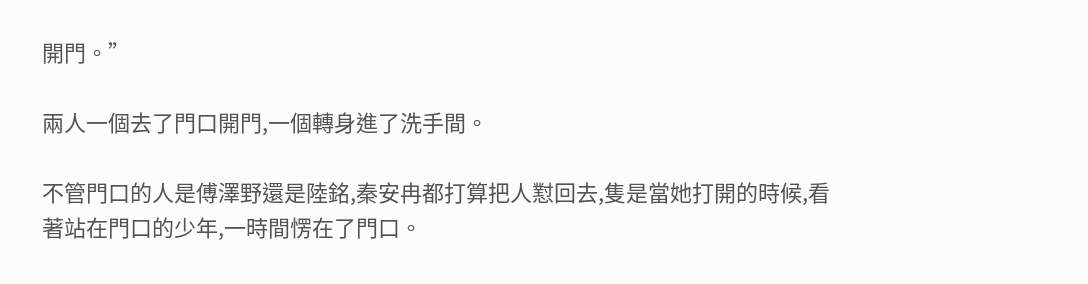開門。”

兩人一個去了門口開門,一個轉身進了洗手間。

不管門口的人是傅澤野還是陸銘,秦安冉都打算把人懟回去,隻是當她打開的時候,看著站在門口的少年,一時間愣在了門口。